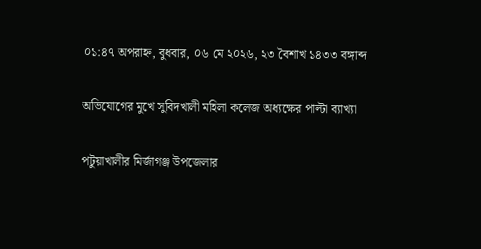০১:৪৭ অপরাহ্ন, বুধবার, ০৬ মে ২০২৬, ২৩ বৈশাখ ১৪৩৩ বঙ্গাব্দ

অভিযোগের মুখে সুবিদখালী মহিলা কলেজ অধ্যক্ষের পাল্টা ব্যাখ্যা

পটুয়াখালীর মির্জাগঞ্জ উপজেলার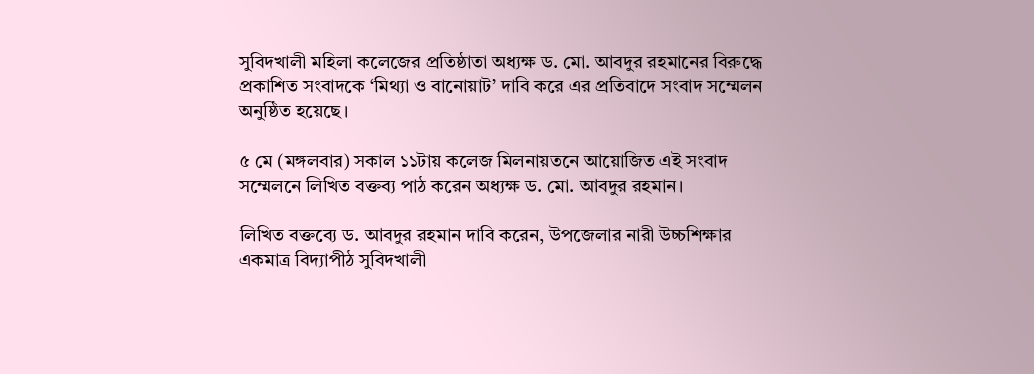সুবিদখালী মহিলা কলেজের প্রতিষ্ঠাতা অধ্যক্ষ ড. মো. আবদুর রহমানের বিরুদ্ধে প্রকাশিত সংবাদকে ‘মিথ্যা ও বানোয়াট’ দাবি করে এর প্রতিবাদে সংবাদ সম্মেলন অনুষ্ঠিত হয়েছে।

৫ মে (মঙ্গলবার) সকাল ১১টায় কলেজ মিলনায়তনে আয়োজিত এই সংবাদ সম্মেলনে লিখিত বক্তব্য পাঠ করেন অধ্যক্ষ ড. মো. আবদুর রহমান।

লিখিত বক্তব্যে ড. আবদুর রহমান দাবি করেন, উপজেলার নারী উচ্চশিক্ষার একমাত্র বিদ্যাপীঠ সুবিদখালী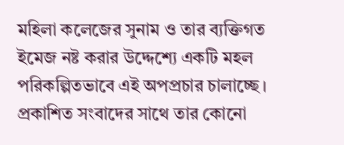মহিলা কলেজের সুনাম ও তার ব্যক্তিগত ইমেজ নষ্ট করার উদ্দেশ্যে একটি মহল পরিকল্পিতভাবে এই অপপ্রচার চালাচ্ছে। প্রকাশিত সংবাদের সাথে তার কোনো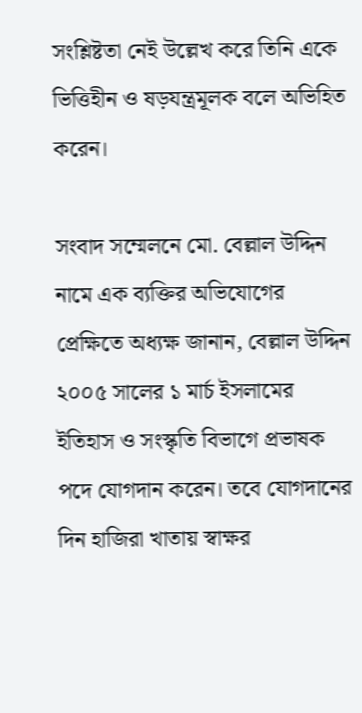সংশ্লিষ্টতা নেই উল্লেখ করে তিনি একে ভিত্তিহীন ও ষড়যন্ত্রমূলক বলে অভিহিত করেন।

সংবাদ সম্মেলনে মো. বেল্লাল উদ্দিন নামে এক ব্যক্তির অভিযোগের প্রেক্ষিতে অধ্যক্ষ জানান, বেল্লাল উদ্দিন ২০০৫ সালের ১ মার্চ ইসলামের ইতিহাস ও সংস্কৃতি বিভাগে প্রভাষক পদে যোগদান করেন। তবে যোগদানের দিন হাজিরা খাতায় স্বাক্ষর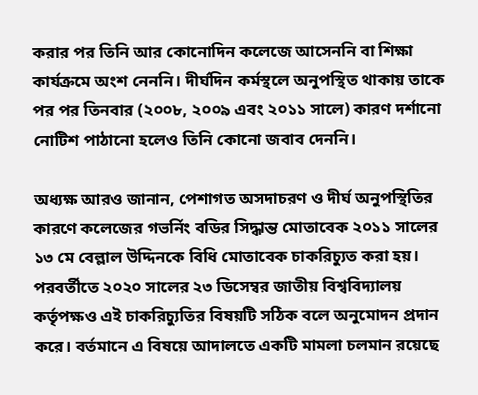করার পর তিনি আর কোনোদিন কলেজে আসেননি বা শিক্ষা কার্যক্রমে অংশ নেননি। দীর্ঘদিন কর্মস্থলে অনুপস্থিত থাকায় তাকে পর পর তিনবার (২০০৮, ২০০৯ এবং ২০১১ সালে) কারণ দর্শানো নোটিশ পাঠানো হলেও তিনি কোনো জবাব দেননি।

অধ্যক্ষ আরও জানান, পেশাগত অসদাচরণ ও দীর্ঘ অনুপস্থিতির কারণে কলেজের গভর্নিং বডির সিদ্ধান্ত মোতাবেক ২০১১ সালের ১৩ মে বেল্লাল উদ্দিনকে বিধি মোতাবেক চাকরিচ্যুত করা হয়। পরবর্তীতে ২০২০ সালের ২৩ ডিসেম্বর জাতীয় বিশ্ববিদ্যালয় কর্তৃপক্ষও এই চাকরিচ্যুতির বিষয়টি সঠিক বলে অনুমোদন প্রদান করে। বর্তমানে এ বিষয়ে আদালতে একটি মামলা চলমান রয়েছে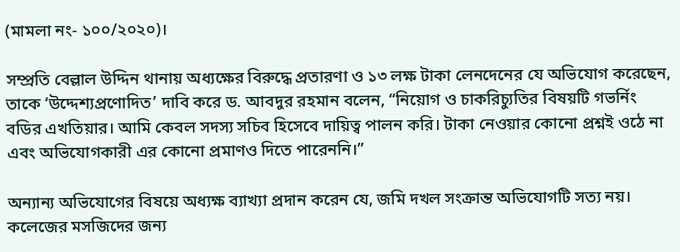(মামলা নং- ১০০/২০২০)।

সম্প্রতি বেল্লাল উদ্দিন থানায় অধ্যক্ষের বিরুদ্ধে প্রতারণা ও ১৩ লক্ষ টাকা লেনদেনের যে অভিযোগ করেছেন, তাকে ‘উদ্দেশ্যপ্রণোদিত’ দাবি করে ড. আবদুর রহমান বলেন, “নিয়োগ ও চাকরিচ্যুতির বিষয়টি গভর্নিং বডির এখতিয়ার। আমি কেবল সদস্য সচিব হিসেবে দায়িত্ব পালন করি। টাকা নেওয়ার কোনো প্রশ্নই ওঠে না এবং অভিযোগকারী এর কোনো প্রমাণও দিতে পারেননি।”

অন্যান্য অভিযোগের বিষয়ে অধ্যক্ষ ব্যাখ্যা প্রদান করেন যে, জমি দখল সংক্রান্ত অভিযোগটি সত্য নয়। কলেজের মসজিদের জন্য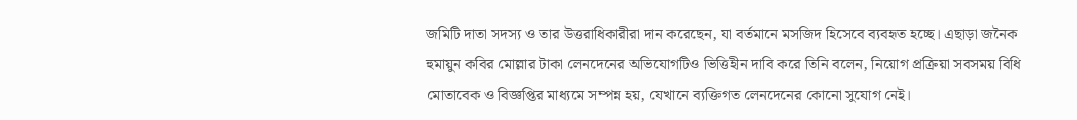জমিটি দাতা সদস্য ও তার উত্তরাধিকারীরা দান করেছেন, যা বর্তমানে মসজিদ হিসেবে ব্যবহৃত হচ্ছে। এছাড়া জনৈক হুমায়ুন কবির মোল্লার টাকা লেনদেনের অভিযোগটিও ভিত্তিহীন দাবি করে তিনি বলেন, নিয়োগ প্রক্রিয়া সবসময় বিধি মোতাবেক ও বিজ্ঞপ্তির মাধ্যমে সম্পন্ন হয়, যেখানে ব্যক্তিগত লেনদেনের কোনো সুযোগ নেই।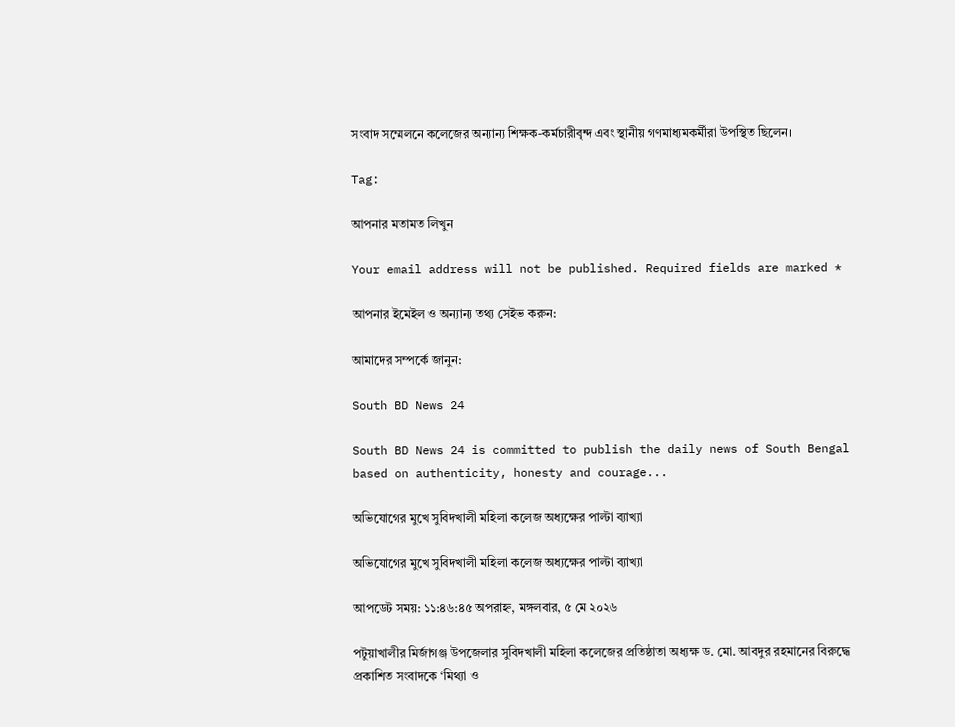সংবাদ সম্মেলনে কলেজের অন্যান্য শিক্ষক-কর্মচারীবৃন্দ এবং স্থানীয় গণমাধ্যমকর্মীরা উপস্থিত ছিলেন।

Tag:

আপনার মতামত লিখুন

Your email address will not be published. Required fields are marked *

আপনার ইমেইল ও অন্যান্য তথ্য সেইভ করুন:

আমাদের সম্পর্কে জানুন:

South BD News 24

South BD News 24 is committed to publish the daily news of South Bengal based on authenticity, honesty and courage...

অভিযোগের মুখে সুবিদখালী মহিলা কলেজ অধ্যক্ষের পাল্টা ব্যাখ্যা

অভিযোগের মুখে সুবিদখালী মহিলা কলেজ অধ্যক্ষের পাল্টা ব্যাখ্যা

আপডেট সময়: ১১:৪৬:৪৫ অপরাহ্ন, মঙ্গলবার, ৫ মে ২০২৬

পটুয়াখালীর মির্জাগঞ্জ উপজেলার সুবিদখালী মহিলা কলেজের প্রতিষ্ঠাতা অধ্যক্ষ ড. মো. আবদুর রহমানের বিরুদ্ধে প্রকাশিত সংবাদকে ‘মিথ্যা ও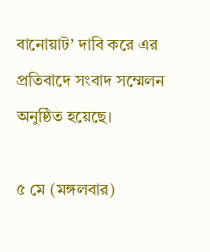বানোয়াট’ দাবি করে এর প্রতিবাদে সংবাদ সম্মেলন অনুষ্ঠিত হয়েছে।

৫ মে (মঙ্গলবার)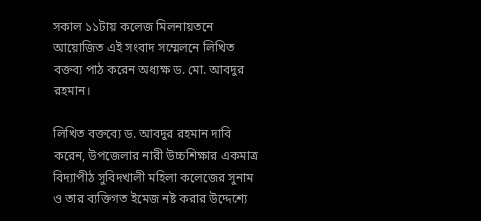সকাল ১১টায় কলেজ মিলনায়তনে আয়োজিত এই সংবাদ সম্মেলনে লিখিত বক্তব্য পাঠ করেন অধ্যক্ষ ড. মো. আবদুর রহমান।

লিখিত বক্তব্যে ড. আবদুর রহমান দাবি করেন, উপজেলার নারী উচ্চশিক্ষার একমাত্র বিদ্যাপীঠ সুবিদখালী মহিলা কলেজের সুনাম ও তার ব্যক্তিগত ইমেজ নষ্ট করার উদ্দেশ্যে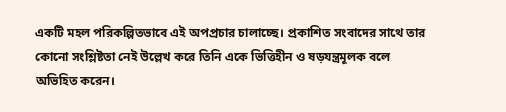একটি মহল পরিকল্পিতভাবে এই অপপ্রচার চালাচ্ছে। প্রকাশিত সংবাদের সাথে তার কোনো সংশ্লিষ্টতা নেই উল্লেখ করে তিনি একে ভিত্তিহীন ও ষড়যন্ত্রমূলক বলে অভিহিত করেন।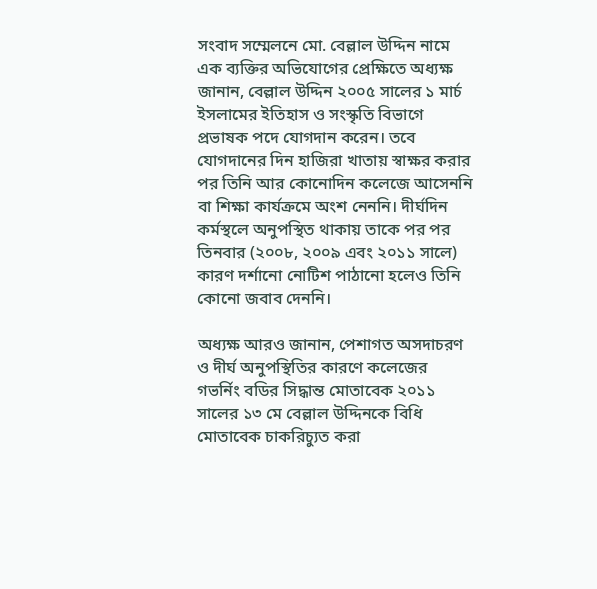সংবাদ সম্মেলনে মো. বেল্লাল উদ্দিন নামে এক ব্যক্তির অভিযোগের প্রেক্ষিতে অধ্যক্ষ জানান, বেল্লাল উদ্দিন ২০০৫ সালের ১ মার্চ ইসলামের ইতিহাস ও সংস্কৃতি বিভাগে প্রভাষক পদে যোগদান করেন। তবে যোগদানের দিন হাজিরা খাতায় স্বাক্ষর করার পর তিনি আর কোনোদিন কলেজে আসেননি বা শিক্ষা কার্যক্রমে অংশ নেননি। দীর্ঘদিন কর্মস্থলে অনুপস্থিত থাকায় তাকে পর পর তিনবার (২০০৮, ২০০৯ এবং ২০১১ সালে) কারণ দর্শানো নোটিশ পাঠানো হলেও তিনি কোনো জবাব দেননি।

অধ্যক্ষ আরও জানান, পেশাগত অসদাচরণ ও দীর্ঘ অনুপস্থিতির কারণে কলেজের গভর্নিং বডির সিদ্ধান্ত মোতাবেক ২০১১ সালের ১৩ মে বেল্লাল উদ্দিনকে বিধি মোতাবেক চাকরিচ্যুত করা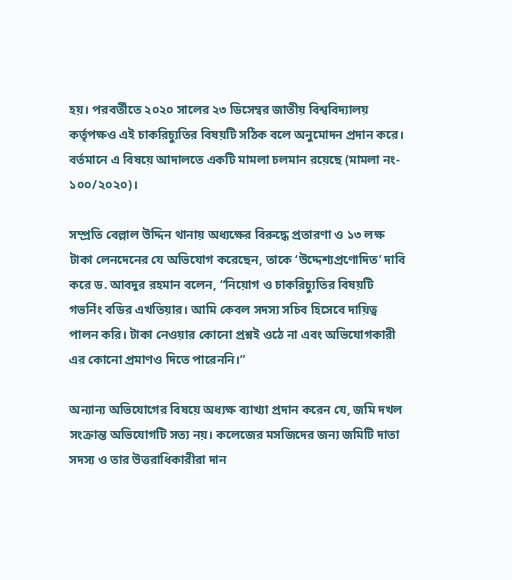হয়। পরবর্তীতে ২০২০ সালের ২৩ ডিসেম্বর জাতীয় বিশ্ববিদ্যালয় কর্তৃপক্ষও এই চাকরিচ্যুতির বিষয়টি সঠিক বলে অনুমোদন প্রদান করে। বর্তমানে এ বিষয়ে আদালতে একটি মামলা চলমান রয়েছে (মামলা নং- ১০০/২০২০)।

সম্প্রতি বেল্লাল উদ্দিন থানায় অধ্যক্ষের বিরুদ্ধে প্রতারণা ও ১৩ লক্ষ টাকা লেনদেনের যে অভিযোগ করেছেন, তাকে ‘উদ্দেশ্যপ্রণোদিত’ দাবি করে ড. আবদুর রহমান বলেন, “নিয়োগ ও চাকরিচ্যুতির বিষয়টি গভর্নিং বডির এখতিয়ার। আমি কেবল সদস্য সচিব হিসেবে দায়িত্ব পালন করি। টাকা নেওয়ার কোনো প্রশ্নই ওঠে না এবং অভিযোগকারী এর কোনো প্রমাণও দিতে পারেননি।”

অন্যান্য অভিযোগের বিষয়ে অধ্যক্ষ ব্যাখ্যা প্রদান করেন যে, জমি দখল সংক্রান্ত অভিযোগটি সত্য নয়। কলেজের মসজিদের জন্য জমিটি দাতা সদস্য ও তার উত্তরাধিকারীরা দান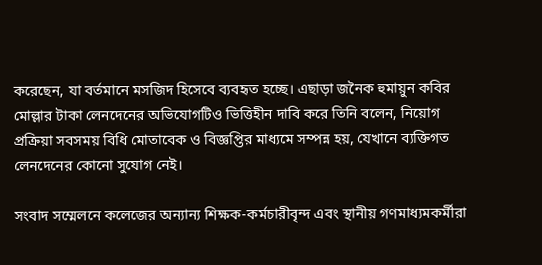করেছেন, যা বর্তমানে মসজিদ হিসেবে ব্যবহৃত হচ্ছে। এছাড়া জনৈক হুমায়ুন কবির মোল্লার টাকা লেনদেনের অভিযোগটিও ভিত্তিহীন দাবি করে তিনি বলেন, নিয়োগ প্রক্রিয়া সবসময় বিধি মোতাবেক ও বিজ্ঞপ্তির মাধ্যমে সম্পন্ন হয়, যেখানে ব্যক্তিগত লেনদেনের কোনো সুযোগ নেই।

সংবাদ সম্মেলনে কলেজের অন্যান্য শিক্ষক-কর্মচারীবৃন্দ এবং স্থানীয় গণমাধ্যমকর্মীরা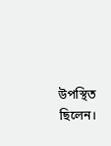উপস্থিত ছিলেন।